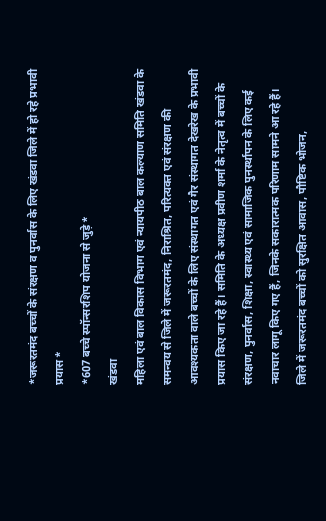*जरूरतमंद बच्चों के संरक्षण व पुनर्वास के लिए खंडवा जिले में हो रहे प्रभावी प्रयास*
*607 बच्चे स्पॉन्सरशिप योजना से जुड़े*
खंडवा
महिला एवं बाल विकास विभाग एवं न्यायपीठ बाल कल्याण समिति खंडवा के समन्वय से जिले में जरूरतमंद, निराश्रित, परित्यक्त एवं संरक्षण की आवश्यकता वाले बच्चों के लिए संस्थागत एवं गैर संस्थागत देखरेख के प्रभावी प्रयास किए जा रहे हैं। समिति के अध्यक्ष प्रवीण शर्मा के नेतृत्व में बच्चों के संरक्षण, पुनर्वास, शिक्षा, स्वास्थ्य एवं सामाजिक पुनर्स्थापन के लिए कई नवाचार लागू किए गए हैं, जिनके सकारात्मक परिणाम सामने आ रहे हैं।
जिले में जरूरतमंद बच्चों को सुरक्षित आवास, पौष्टिक भोजन,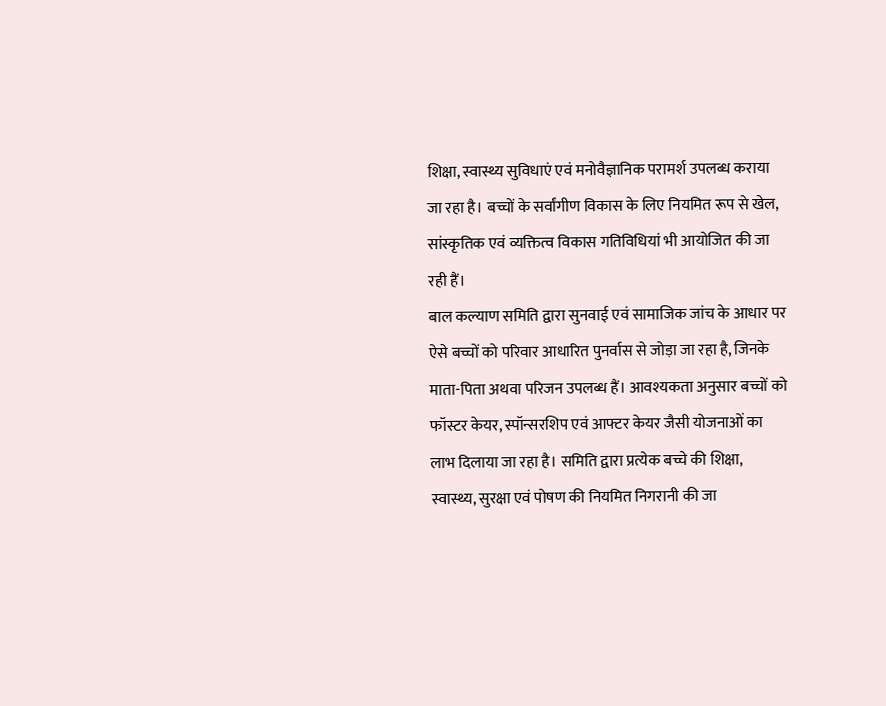शिक्षा, स्वास्थ्य सुविधाएं एवं मनोवैज्ञानिक परामर्श उपलब्ध कराया जा रहा है। बच्चों के सर्वांगीण विकास के लिए नियमित रूप से खेल, सांस्कृतिक एवं व्यक्तित्व विकास गतिविधियां भी आयोजित की जा रही हैं।
बाल कल्याण समिति द्वारा सुनवाई एवं सामाजिक जांच के आधार पर ऐसे बच्चों को परिवार आधारित पुनर्वास से जोड़ा जा रहा है, जिनके माता-पिता अथवा परिजन उपलब्ध हैं। आवश्यकता अनुसार बच्चों को फॉस्टर केयर, स्पॉन्सरशिप एवं आफ्टर केयर जैसी योजनाओं का लाभ दिलाया जा रहा है। समिति द्वारा प्रत्येक बच्चे की शिक्षा, स्वास्थ्य, सुरक्षा एवं पोषण की नियमित निगरानी की जा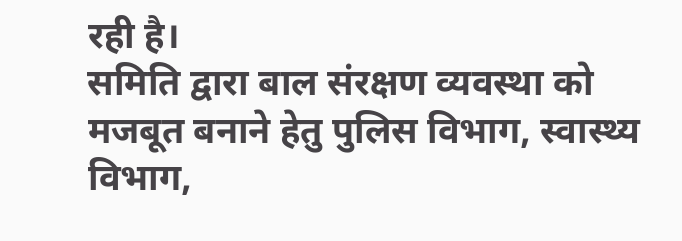रही है।
समिति द्वारा बाल संरक्षण व्यवस्था को मजबूत बनाने हेतु पुलिस विभाग, स्वास्थ्य विभाग,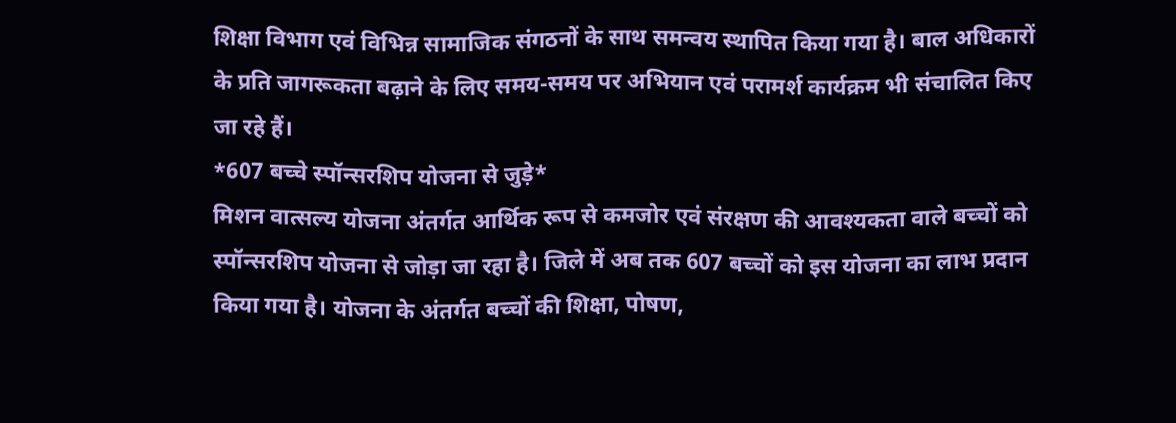शिक्षा विभाग एवं विभिन्न सामाजिक संगठनों के साथ समन्वय स्थापित किया गया है। बाल अधिकारों के प्रति जागरूकता बढ़ाने के लिए समय-समय पर अभियान एवं परामर्श कार्यक्रम भी संचालित किए जा रहे हैं।
*607 बच्चे स्पॉन्सरशिप योजना से जुड़े*
मिशन वात्सल्य योजना अंतर्गत आर्थिक रूप से कमजोर एवं संरक्षण की आवश्यकता वाले बच्चों को स्पॉन्सरशिप योजना से जोड़ा जा रहा है। जिले में अब तक 607 बच्चों को इस योजना का लाभ प्रदान किया गया है। योजना के अंतर्गत बच्चों की शिक्षा, पोषण,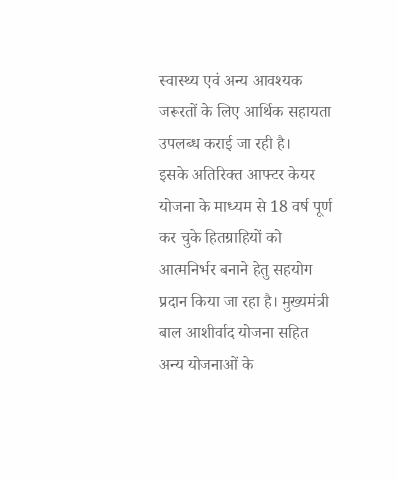स्वास्थ्य एवं अन्य आवश्यक जरूरतों के लिए आर्थिक सहायता उपलब्ध कराई जा रही है।
इसके अतिरिक्त आफ्टर केयर योजना के माध्यम से 18 वर्ष पूर्ण कर चुके हितग्राहियों को आत्मनिर्भर बनाने हेतु सहयोग प्रदान किया जा रहा है। मुख्यमंत्री बाल आशीर्वाद योजना सहित अन्य योजनाओं के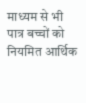माध्यम से भी पात्र बच्चों को नियमित आर्थिक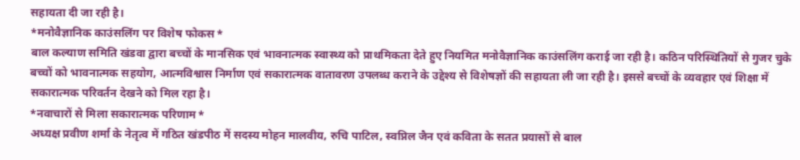सहायता दी जा रही है।
*मनोवैज्ञानिक काउंसलिंग पर विशेष फोकस*
बाल कल्याण समिति खंडवा द्वारा बच्चों के मानसिक एवं भावनात्मक स्वास्थ्य को प्राथमिकता देते हुए नियमित मनोवैज्ञानिक काउंसलिंग कराई जा रही है। कठिन परिस्थितियों से गुजर चुके बच्चों को भावनात्मक सहयोग, आत्मविश्वास निर्माण एवं सकारात्मक वातावरण उपलब्ध कराने के उद्देश्य से विशेषज्ञों की सहायता ली जा रही है। इससे बच्चों के व्यवहार एवं शिक्षा में सकारात्मक परिवर्तन देखने को मिल रहा है।
*नवाचारों से मिला सकारात्मक परिणाम*
अध्यक्ष प्रवीण शर्मा के नेतृत्व में गठित खंडपीठ में सदस्य मोहन मालवीय, रुचि पाटिल, स्वप्निल जैन एवं कविता के सतत प्रयासों से बाल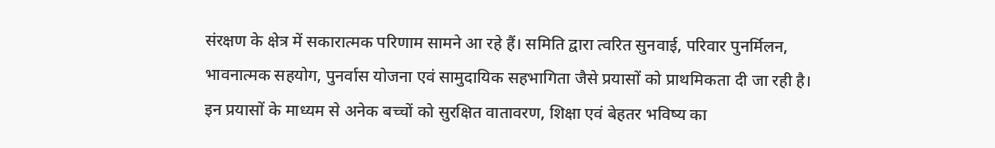संरक्षण के क्षेत्र में सकारात्मक परिणाम सामने आ रहे हैं। समिति द्वारा त्वरित सुनवाई, परिवार पुनर्मिलन, भावनात्मक सहयोग, पुनर्वास योजना एवं सामुदायिक सहभागिता जैसे प्रयासों को प्राथमिकता दी जा रही है।
इन प्रयासों के माध्यम से अनेक बच्चों को सुरक्षित वातावरण, शिक्षा एवं बेहतर भविष्य का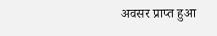अवसर प्राप्त हुआ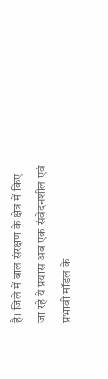है। जिले में बाल संरक्षण के क्षेत्र में किए जा रहे ये प्रयास अब एक संवेदनशील एवं प्रभावी मॉडल के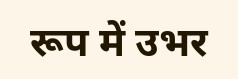रूप में उभर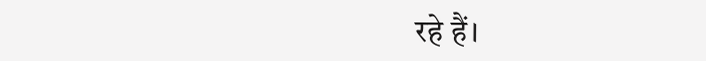रहे हैं।